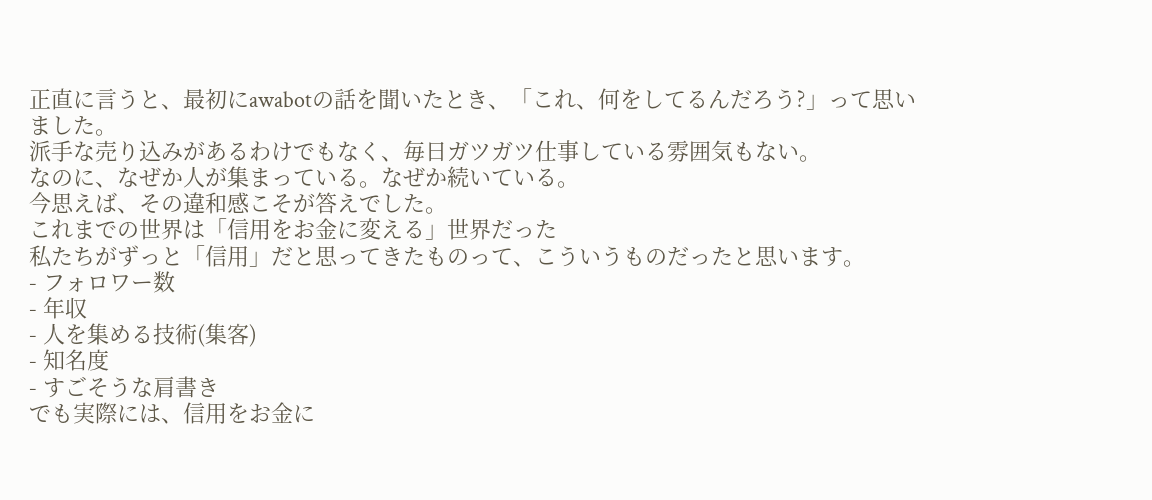正直に言うと、最初にawabotの話を聞いたとき、「これ、何をしてるんだろう?」って思いました。
派手な売り込みがあるわけでもなく、毎日ガツガツ仕事している雰囲気もない。
なのに、なぜか人が集まっている。なぜか続いている。
今思えば、その違和感こそが答えでした。
これまでの世界は「信用をお金に変える」世界だった
私たちがずっと「信用」だと思ってきたものって、こういうものだったと思います。
- フォロワー数
- 年収
- 人を集める技術(集客)
- 知名度
- すごそうな肩書き
でも実際には、信用をお金に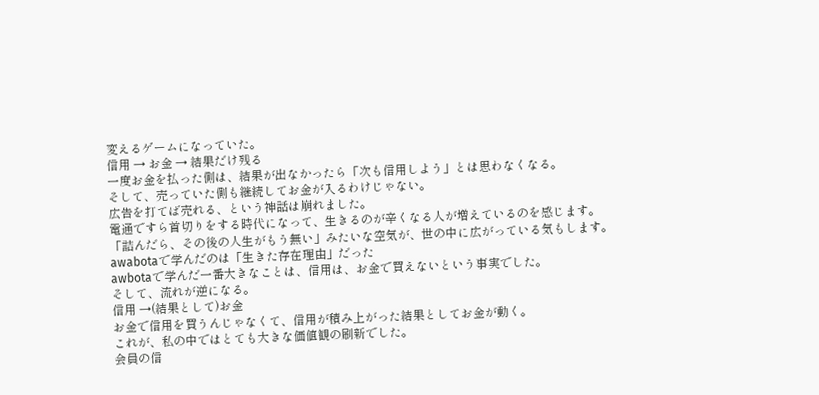変えるゲームになっていた。
信用 → お金 → 結果だけ残る
一度お金を払った側は、結果が出なかったら「次も信用しよう」とは思わなくなる。
そして、売っていた側も継続してお金が入るわけじゃない。
広告を打てば売れる、という神話は崩れました。
電通ですら首切りをする時代になって、生きるのが辛くなる人が増えているのを感じます。
「詰んだら、その後の人生がもう無い」みたいな空気が、世の中に広がっている気もします。
awabotaで学んだのは「生きた存在理由」だった
awbotaで学んだ一番大きなことは、信用は、お金で買えないという事実でした。
そして、流れが逆になる。
信用 →(結果として)お金
お金で信用を買うんじゃなくて、信用が積み上がった結果としてお金が動く。
これが、私の中ではとても大きな価値観の刷新でした。
会員の信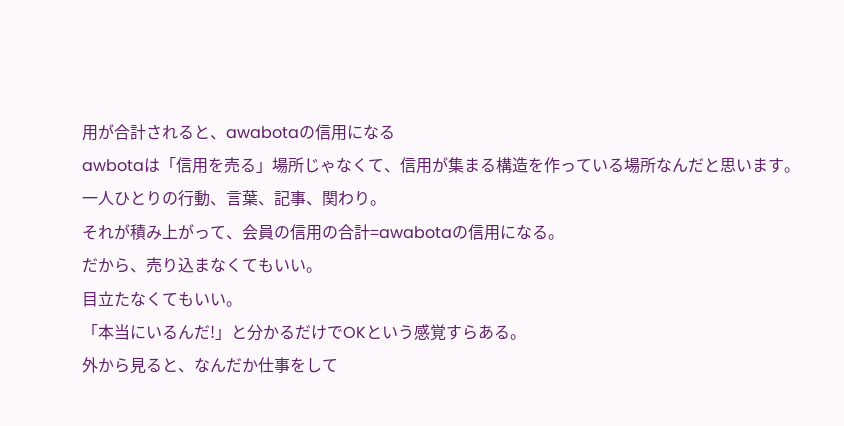用が合計されると、awabotaの信用になる
awbotaは「信用を売る」場所じゃなくて、信用が集まる構造を作っている場所なんだと思います。
一人ひとりの行動、言葉、記事、関わり。
それが積み上がって、会員の信用の合計=awabotaの信用になる。
だから、売り込まなくてもいい。
目立たなくてもいい。
「本当にいるんだ!」と分かるだけでOKという感覚すらある。
外から見ると、なんだか仕事をして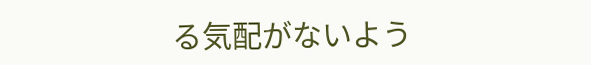る気配がないよう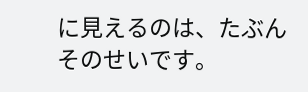に見えるのは、たぶんそのせいです。